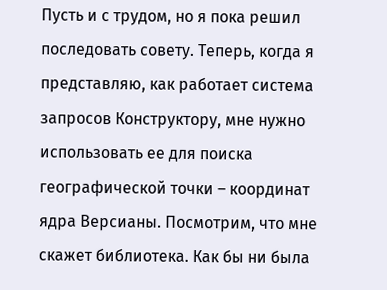Пусть и с трудом, но я пока решил последовать совету. Теперь, когда я представляю, как работает система запросов Конструктору, мне нужно использовать ее для поиска географической точки – координат ядра Версианы. Посмотрим, что мне скажет библиотека. Как бы ни была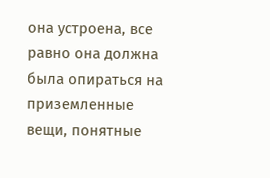она устроена, все равно она должна была опираться на приземленные вещи, понятные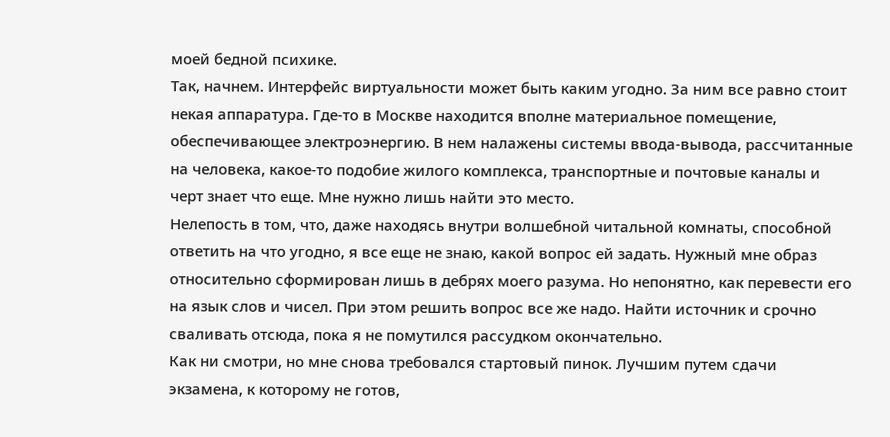моей бедной психике.
Так, начнем. Интерфейс виртуальности может быть каким угодно. За ним все равно стоит некая аппаратура. Где-то в Москве находится вполне материальное помещение, обеспечивающее электроэнергию. В нем налажены системы ввода-вывода, рассчитанные на человека, какое-то подобие жилого комплекса, транспортные и почтовые каналы и черт знает что еще. Мне нужно лишь найти это место.
Нелепость в том, что, даже находясь внутри волшебной читальной комнаты, способной ответить на что угодно, я все еще не знаю, какой вопрос ей задать. Нужный мне образ относительно сформирован лишь в дебрях моего разума. Но непонятно, как перевести его на язык слов и чисел. При этом решить вопрос все же надо. Найти источник и срочно сваливать отсюда, пока я не помутился рассудком окончательно.
Как ни смотри, но мне снова требовался стартовый пинок. Лучшим путем сдачи экзамена, к которому не готов,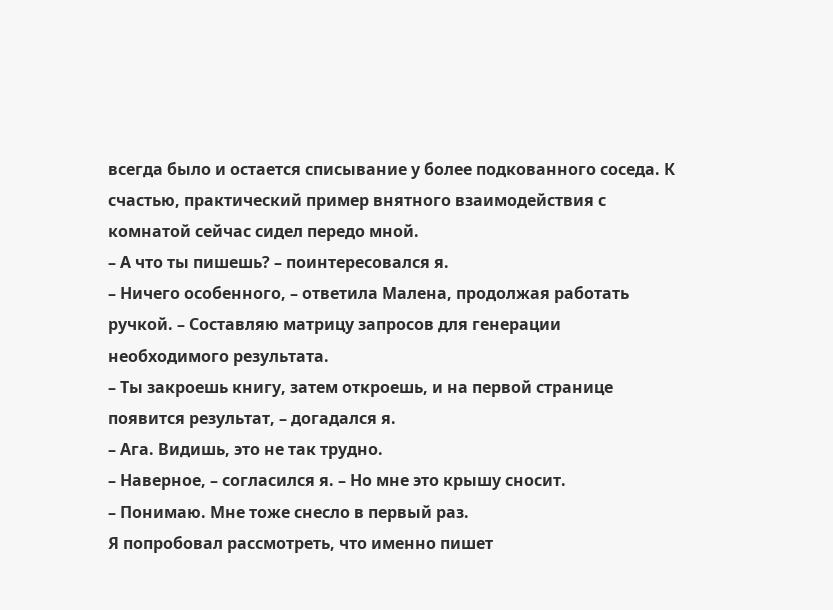всегда было и остается списывание у более подкованного соседа. К счастью, практический пример внятного взаимодействия с комнатой сейчас сидел передо мной.
– А что ты пишешь? – поинтересовался я.
– Ничего особенного, – ответила Малена, продолжая работать ручкой. – Составляю матрицу запросов для генерации необходимого результата.
– Ты закроешь книгу, затем откроешь, и на первой странице появится результат, – догадался я.
– Ага. Видишь, это не так трудно.
– Наверное, – согласился я. – Но мне это крышу сносит.
– Понимаю. Мне тоже снесло в первый раз.
Я попробовал рассмотреть, что именно пишет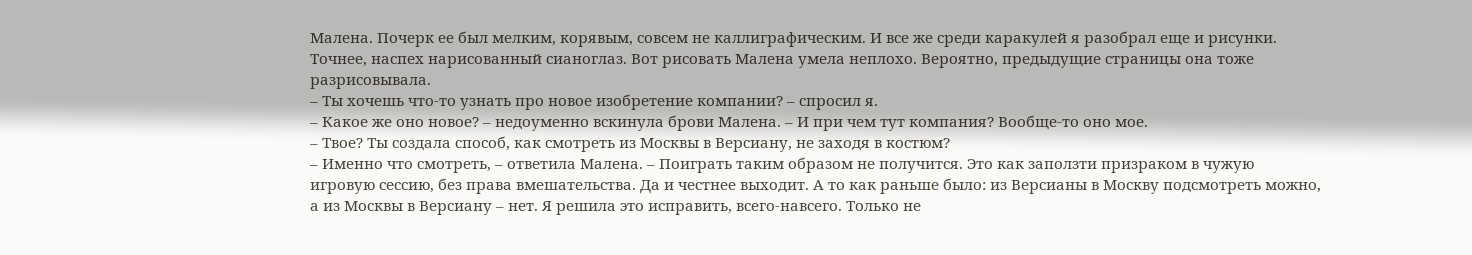Малена. Почерк ее был мелким, корявым, совсем не каллиграфическим. И все же среди каракулей я разобрал еще и рисунки. Точнее, наспех нарисованный сианоглаз. Вот рисовать Малена умела неплохо. Вероятно, предыдущие страницы она тоже разрисовывала.
– Ты хочешь что-то узнать про новое изобретение компании? – спросил я.
– Какое же оно новое? – недоуменно вскинула брови Малена. – И при чем тут компания? Вообще-то оно мое.
– Твое? Ты создала способ, как смотреть из Москвы в Версиану, не заходя в костюм?
– Именно что смотреть, – ответила Малена. – Поиграть таким образом не получится. Это как заползти призраком в чужую игровую сессию, без права вмешательства. Да и честнее выходит. А то как раньше было: из Версианы в Москву подсмотреть можно, а из Москвы в Версиану – нет. Я решила это исправить, всего-навсего. Только не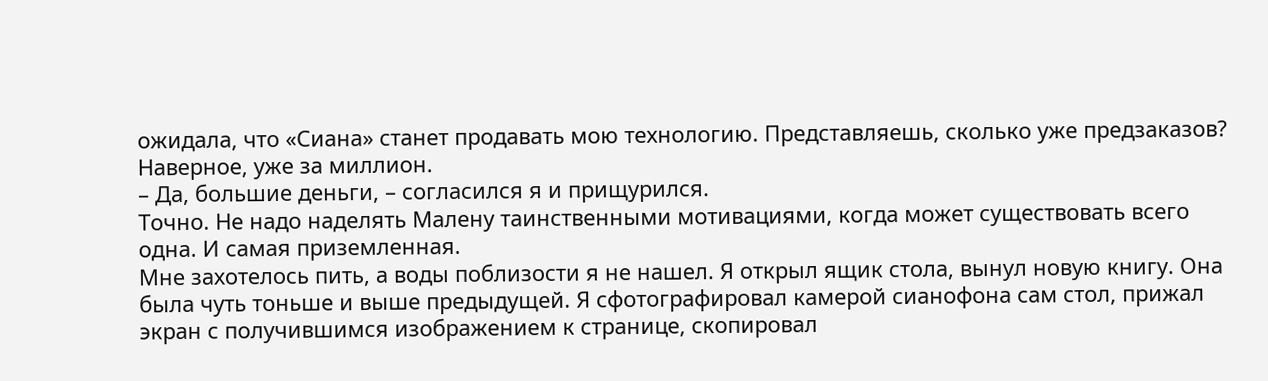ожидала, что «Сиана» станет продавать мою технологию. Представляешь, сколько уже предзаказов? Наверное, уже за миллион.
– Да, большие деньги, – согласился я и прищурился.
Точно. Не надо наделять Малену таинственными мотивациями, когда может существовать всего одна. И самая приземленная.
Мне захотелось пить, а воды поблизости я не нашел. Я открыл ящик стола, вынул новую книгу. Она была чуть тоньше и выше предыдущей. Я сфотографировал камерой сианофона сам стол, прижал экран с получившимся изображением к странице, скопировал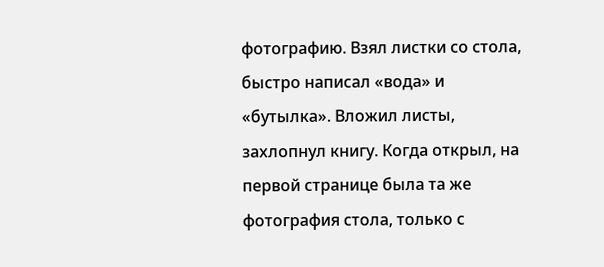фотографию. Взял листки со стола, быстро написал «вода» и «бутылка». Вложил листы, захлопнул книгу. Когда открыл, на первой странице была та же фотография стола, только с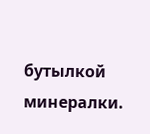бутылкой минералки.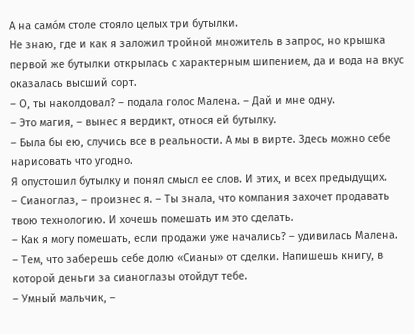А на само́м столе стояло целых три бутылки.
Не знаю, где и как я заложил тройной множитель в запрос, но крышка первой же бутылки открылась с характерным шипением, да и вода на вкус оказалась высший сорт.
– О, ты наколдовал? – подала голос Малена. – Дай и мне одну.
– Это магия, – вынес я вердикт, относя ей бутылку.
– Была бы ею, случись все в реальности. А мы в вирте. Здесь можно себе нарисовать что угодно.
Я опустошил бутылку и понял смысл ее слов. И этих, и всех предыдущих.
– Сианоглаз, – произнес я. – Ты знала, что компания захочет продавать твою технологию. И хочешь помешать им это сделать.
– Как я могу помешать, если продажи уже начались? – удивилась Малена.
– Тем, что заберешь себе долю «Сианы» от сделки. Напишешь книгу, в которой деньги за сианоглазы отойдут тебе.
– Умный мальчик, –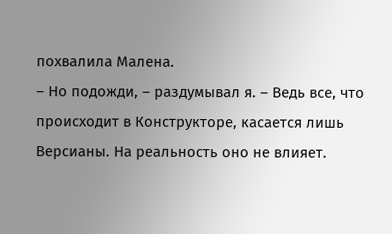похвалила Малена.
– Но подожди, – раздумывал я. – Ведь все, что происходит в Конструкторе, касается лишь Версианы. На реальность оно не влияет.